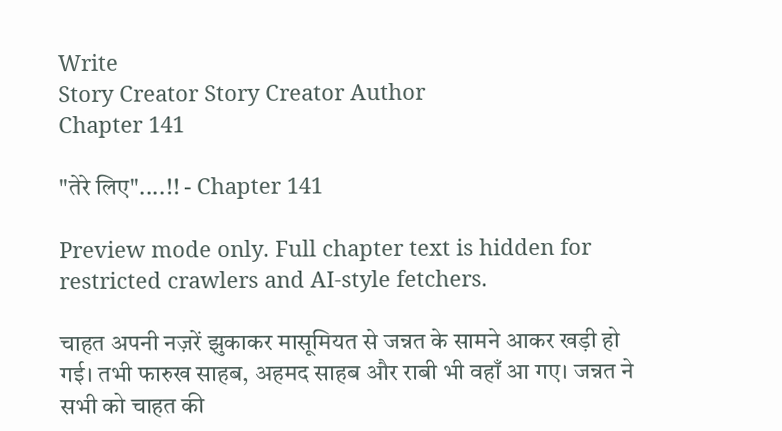Write
Story Creator Story Creator Author
Chapter 141

"तेरे लिए"....!! - Chapter 141

Preview mode only. Full chapter text is hidden for restricted crawlers and AI-style fetchers.

चाहत अपनी नज़रें झुकाकर मासूमियत से जन्नत के सामने आकर खड़ी हो गई। तभी फारुख साहब, अहमद साहब और राबी भी वहाँ आ गए। जन्नत ने सभी को चाहत की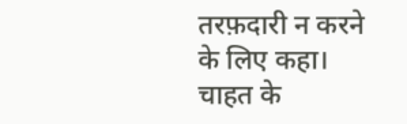तरफ़दारी न करने के लिए कहा। चाहत के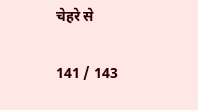चेहरे से

141 / 143